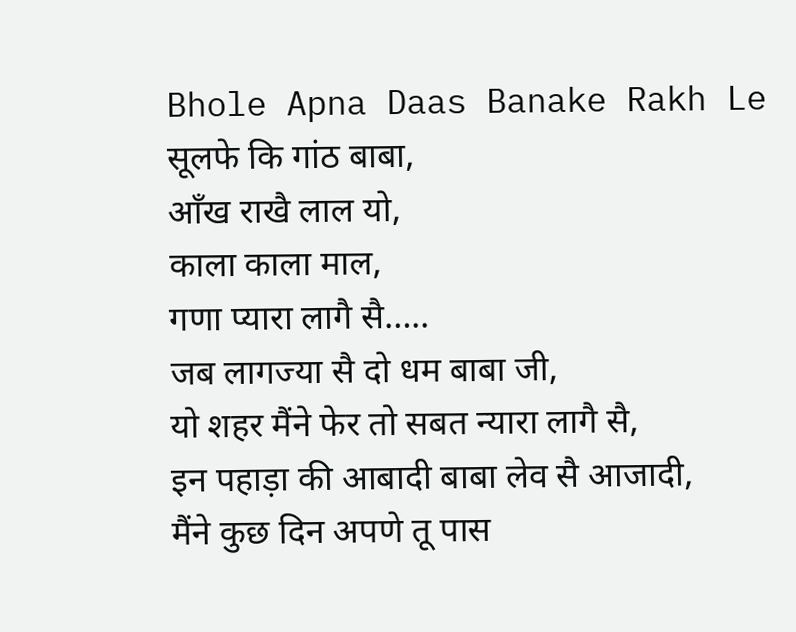Bhole Apna Daas Banake Rakh Le
सूलफे कि गांठ बाबा,
आँख राखै लाल यो,
काला काला माल,
गणा प्यारा लागै सै…..
जब लागज्या सै दो धम बाबा जी,
यो शहर मैंने फेर तो सबत न्यारा लागै सै,
इन पहाड़ा की आबादी बाबा लेव सै आजादी,
मैंने कुछ दिन अपणे तू पास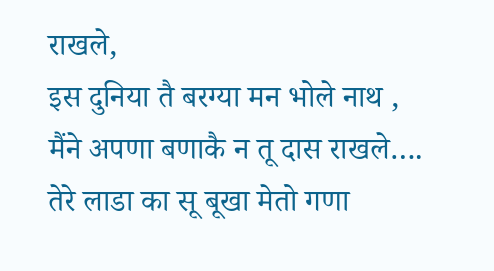राखले,
इस दुनिया तै बरग्या मन भोले नाथ ,
मैंने अपणा बणाकै न तू दास राखले….
तेरे लाडा का सू बूखा मेतो गणा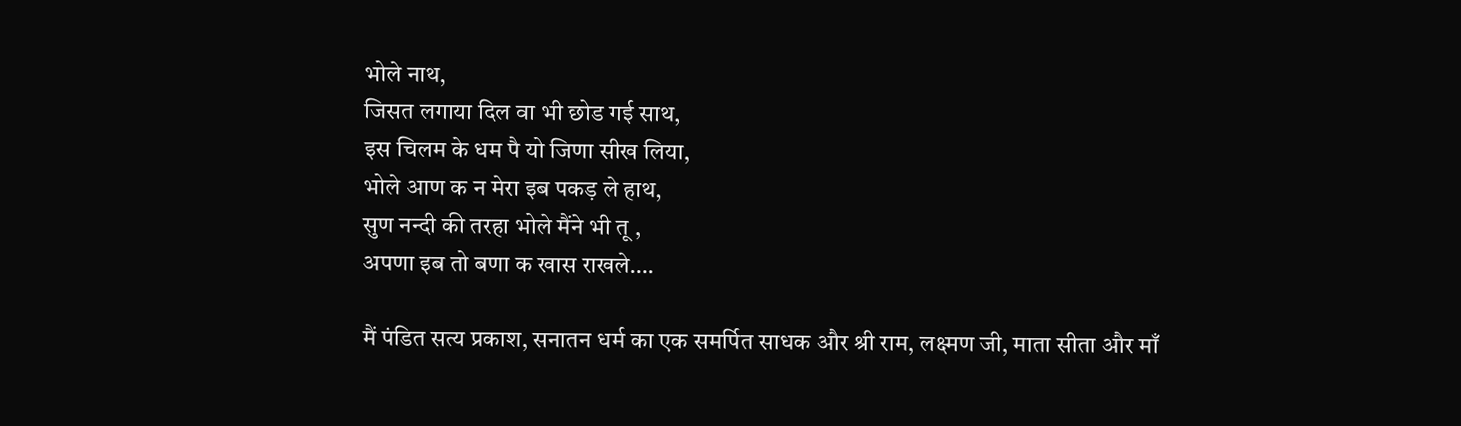भोले नाथ,
जिसत लगाया दिल वा भी छोड गई साथ,
इस चिलम के धम पै यो जिणा सीख लिया,
भोले आण क न मेरा इब पकड़ ले हाथ,
सुण नन्दी की तरहा भोले मैंने भी तू ,
अपणा इब तो बणा क खास राखले….

मैं पंडित सत्य प्रकाश, सनातन धर्म का एक समर्पित साधक और श्री राम, लक्ष्मण जी, माता सीता और माँ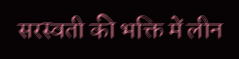सरस्वती की भक्ति में लीन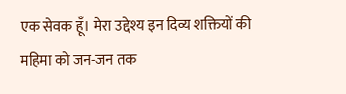एक सेवक हूँ। मेरा उद्देश्य इन दिव्य शक्तियों की महिमा को जन-जन तक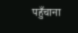पहुँचाना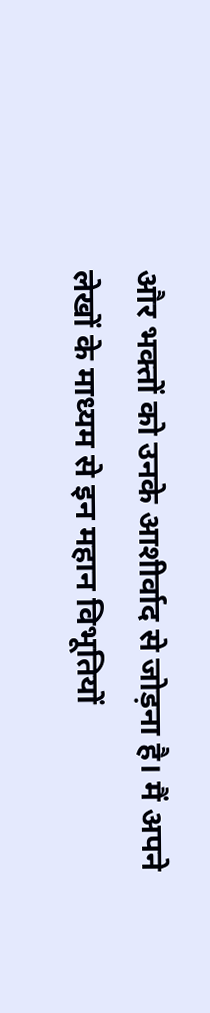और भक्तों को उनके आशीर्वाद से जोड़ना है। मैं अपने लेखों के माध्यम से इन महान विभूतियों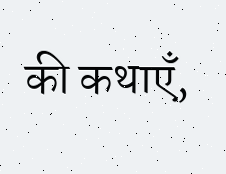की कथाएँ,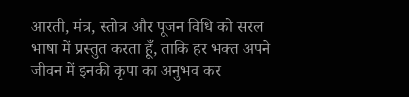आरती, मंत्र, स्तोत्र और पूजन विधि को सरल भाषा में प्रस्तुत करता हूँ, ताकि हर भक्त अपने जीवन में इनकी कृपा का अनुभव कर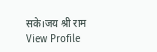सके।जय श्री राम View Profile